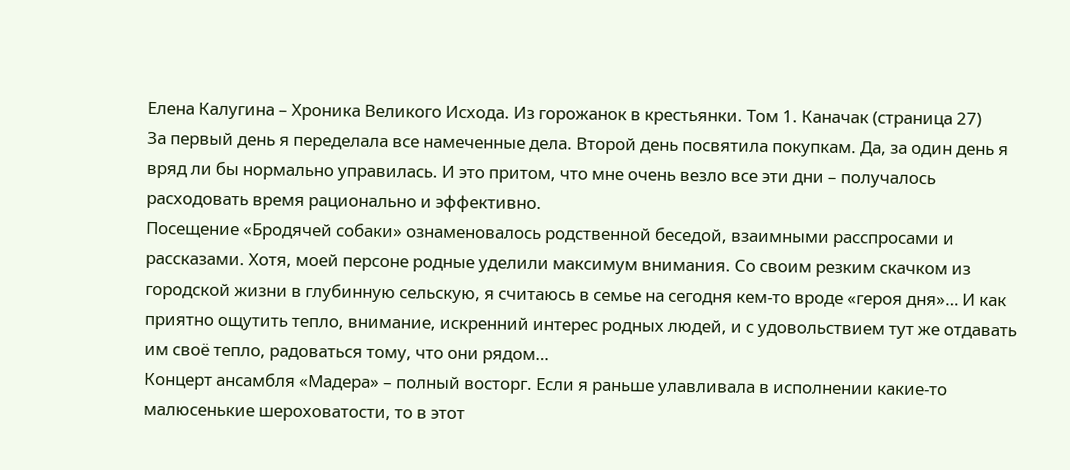Елена Калугина – Хроника Великого Исхода. Из горожанок в крестьянки. Том 1. Каначак (страница 27)
За первый день я переделала все намеченные дела. Второй день посвятила покупкам. Да, за один день я вряд ли бы нормально управилась. И это притом, что мне очень везло все эти дни – получалось расходовать время рационально и эффективно.
Посещение «Бродячей собаки» ознаменовалось родственной беседой, взаимными расспросами и рассказами. Хотя, моей персоне родные уделили максимум внимания. Со своим резким скачком из городской жизни в глубинную сельскую, я считаюсь в семье на сегодня кем-то вроде «героя дня»… И как приятно ощутить тепло, внимание, искренний интерес родных людей, и с удовольствием тут же отдавать им своё тепло, радоваться тому, что они рядом…
Концерт ансамбля «Мадера» – полный восторг. Если я раньше улавливала в исполнении какие-то малюсенькие шероховатости, то в этот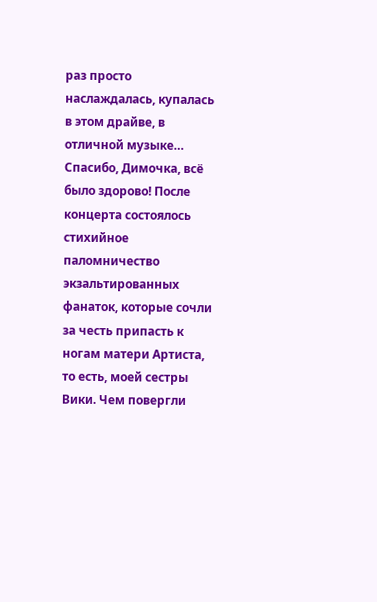раз просто наслаждалась, купалась в этом драйве, в отличной музыке… Спасибо, Димочка, всё было здорово! После концерта состоялось стихийное паломничество экзальтированных фанаток, которые сочли за честь припасть к ногам матери Артиста, то есть, моей сестры Вики. Чем повергли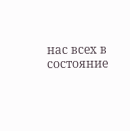нас всех в состояние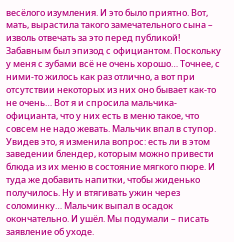весёлого изумления. И это было приятно. Вот, мать, вырастила такого замечательного сына – изволь отвечать за это перед публикой!
Забавным был эпизод с официантом. Поскольку у меня с зубами всё не очень хорошо… Точнее, с ними-то жилось как раз отлично, а вот при отсутствии некоторых из них оно бывает как-то не очень… Вот я и спросила мальчика-официанта, что у них есть в меню такое, что совсем не надо жевать. Мальчик впал в ступор. Увидев это, я изменила вопрос: есть ли в этом заведении блендер, которым можно привести блюда из их меню в состояние мягкого пюре. И туда же добавить напитки, чтобы жиденько получилось. Ну и втягивать ужин через соломинку… Мальчик выпал в осадок окончательно. И ушёл. Мы подумали – писать заявление об уходе.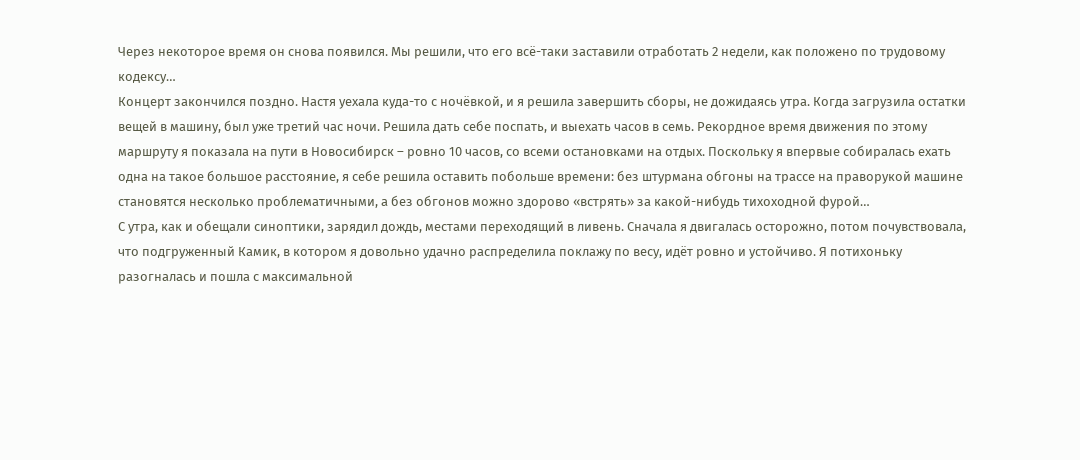Через некоторое время он снова появился. Мы решили, что его всё-таки заставили отработать 2 недели, как положено по трудовому кодексу…
Концерт закончился поздно. Настя уехала куда-то с ночёвкой, и я решила завершить сборы, не дожидаясь утра. Когда загрузила остатки вещей в машину, был уже третий час ночи. Решила дать себе поспать, и выехать часов в семь. Рекордное время движения по этому маршруту я показала на пути в Новосибирск – ровно 10 часов, со всеми остановками на отдых. Поскольку я впервые собиралась ехать одна на такое большое расстояние, я себе решила оставить побольше времени: без штурмана обгоны на трассе на праворукой машине становятся несколько проблематичными, а без обгонов можно здорово «встрять» за какой-нибудь тихоходной фурой…
С утра, как и обещали синоптики, зарядил дождь, местами переходящий в ливень. Сначала я двигалась осторожно, потом почувствовала, что подгруженный Камик, в котором я довольно удачно распределила поклажу по весу, идёт ровно и устойчиво. Я потихоньку разогналась и пошла с максимальной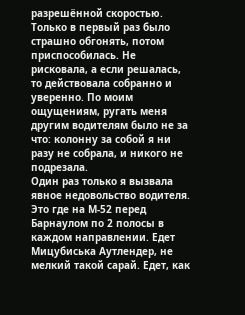разрешённой скоростью. Только в первый раз было страшно обгонять, потом приспособилась. Не рисковала, а если решалась, то действовала собранно и уверенно. По моим ощущениям, ругать меня другим водителям было не за что: колонну за собой я ни разу не собрала, и никого не подрезала.
Один раз только я вызвала явное недовольство водителя. Это где на М-52 перед Барнаулом по 2 полосы в каждом направлении. Едет Мицубиська Аутлендер, не мелкий такой сарай. Едет, как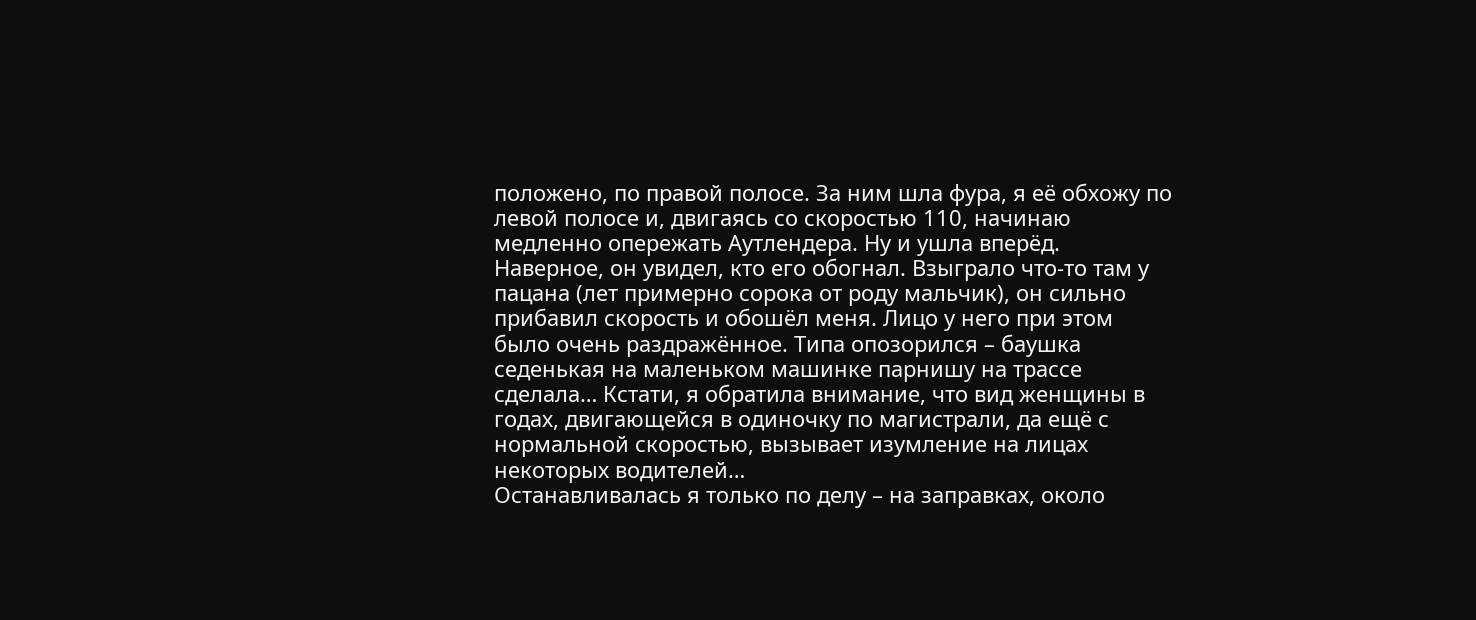положено, по правой полосе. За ним шла фура, я её обхожу по левой полосе и, двигаясь со скоростью 110, начинаю медленно опережать Аутлендера. Ну и ушла вперёд. Наверное, он увидел, кто его обогнал. Взыграло что-то там у пацана (лет примерно сорока от роду мальчик), он сильно прибавил скорость и обошёл меня. Лицо у него при этом было очень раздражённое. Типа опозорился – баушка седенькая на маленьком машинке парнишу на трассе сделала… Кстати, я обратила внимание, что вид женщины в годах, двигающейся в одиночку по магистрали, да ещё с нормальной скоростью, вызывает изумление на лицах некоторых водителей…
Останавливалась я только по делу – на заправках, около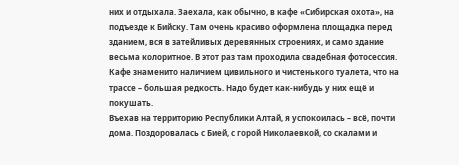них и отдыхала. Заехала, как обычно, в кафе «Сибирская охота», на подъезде к Бийску. Там очень красиво оформлена площадка перед зданием, вся в затейливых деревянных строениях, и само здание весьма колоритное. В этот раз там проходила свадебная фотосессия. Кафе знаменито наличием цивильного и чистенького туалета, что на трассе – большая редкость. Надо будет как-нибудь у них ещё и покушать.
Въехав на территорию Республики Алтай, я успокоилась – всё, почти дома. Поздоровалась с Бией, с горой Николаевкой, со скалами и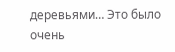деревьями… Это было очень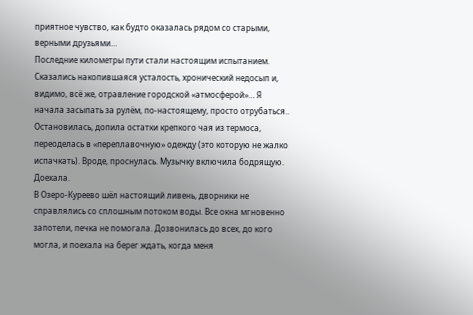приятное чувство, как будто оказалась рядом со старыми, верными друзьями…
Последние километры пути стали настоящим испытанием. Сказались накопившаяся усталость, хронический недосып и, видимо, всё же, отравление городской «атмосферой»… Я начала засыпать за рулём, по-настоящему, просто отрубаться.. Остановилась, допила остатки крепкого чая из термоса, переоделась в «переплавочную» одежду (это которую не жалко испачкать). Вроде, проснулась. Музычку включила бодрящую. Доехала.
В Озеро-Куреево шёл настоящий ливень, дворники не справлялись со сплошным потоком воды. Все окна мгновенно запотели, печка не помогала. Дозвонилась до всех, до кого могла, и поехала на берег ждать, когда меня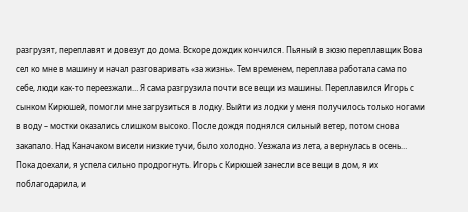разгрузят, переплавят и довезут до дома. Вскоре дождик кончился. Пьяный в зюзю переплавщик Вова сел ко мне в машину и начал разговаривать «за жизнь». Тем временем, переплава работала сама по себе, люди как-то переезжали… Я сама разгрузила почти все вещи из машины. Переплавился Игорь с сынком Кирюшей, помогли мне загрузиться в лодку. Выйти из лодки у меня получилось только ногами в воду – мостки оказались слишком высоко. После дождя поднялся сильный ветер, потом снова закапало. Над Каначаком висели низкие тучи, было холодно. Уезжала из лета, а вернулась в осень… Пока доехали, я успела сильно продрогнуть. Игорь с Кирюшей занесли все вещи в дом, я их поблагодарила, и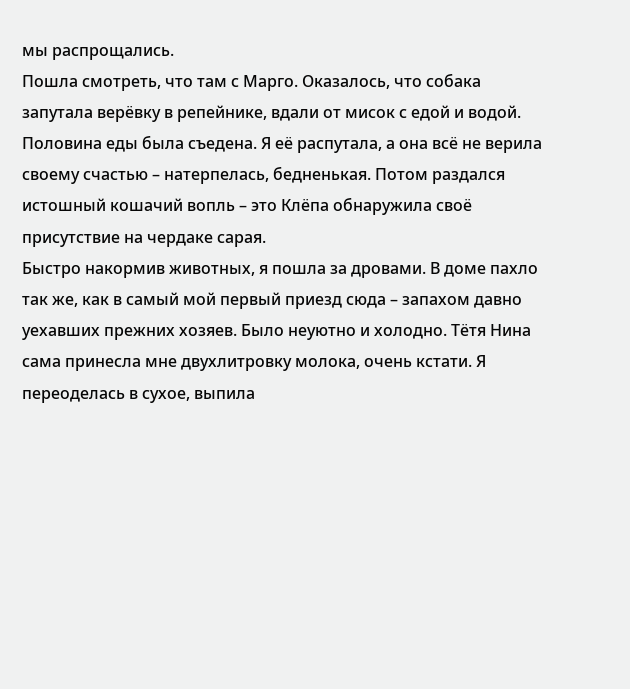мы распрощались.
Пошла смотреть, что там с Марго. Оказалось, что собака запутала верёвку в репейнике, вдали от мисок с едой и водой. Половина еды была съедена. Я её распутала, а она всё не верила своему счастью – натерпелась, бедненькая. Потом раздался истошный кошачий вопль – это Клёпа обнаружила своё присутствие на чердаке сарая.
Быстро накормив животных, я пошла за дровами. В доме пахло так же, как в самый мой первый приезд сюда – запахом давно уехавших прежних хозяев. Было неуютно и холодно. Тётя Нина сама принесла мне двухлитровку молока, очень кстати. Я переоделась в сухое, выпила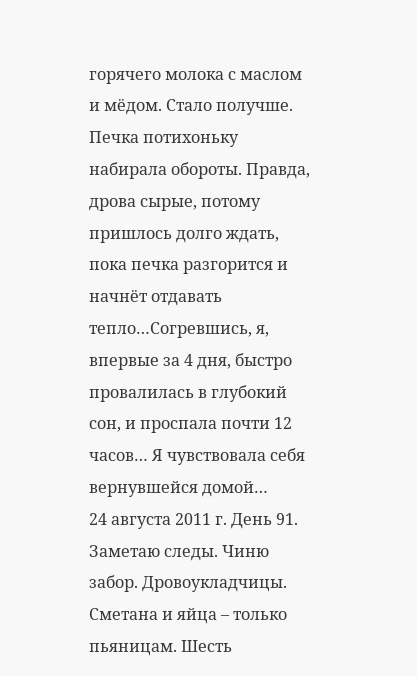горячего молока с маслом и мёдом. Стало получше. Печка потихоньку набирала обороты. Правда, дрова сырые, потому пришлось долго ждать, пока печка разгорится и начнёт отдавать тепло…Согревшись, я, впервые за 4 дня, быстро провалилась в глубокий сон, и проспала почти 12 часов… Я чувствовала себя вернувшейся домой…
24 августа 2011 г. День 91. Заметаю следы. Чиню забор. Дровоукладчицы. Сметана и яйца – только пьяницам. Шесть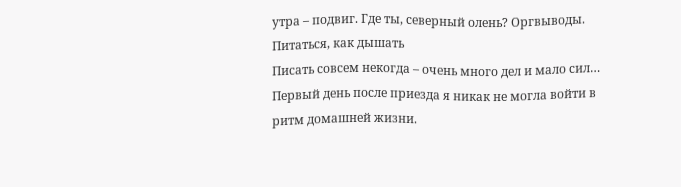утра – подвиг. Где ты, северный олень? Оргвыводы. Питаться, как дышать
Писать совсем некогда – очень много дел и мало сил…
Первый день после приезда я никак не могла войти в ритм домашней жизни.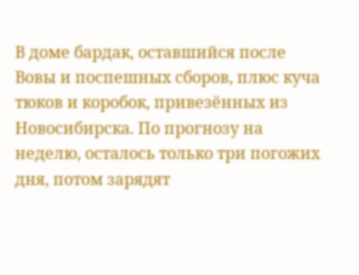В доме бардак, оставшийся после Вовы и поспешных сборов, плюс куча тюков и коробок, привезённых из Новосибирска. По прогнозу на неделю, осталось только три погожих дня, потом зарядят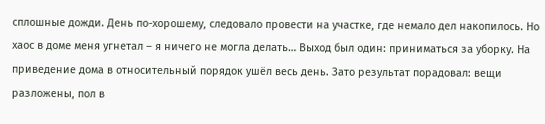сплошные дожди. День по-хорошему, следовало провести на участке, где немало дел накопилось. Но хаос в доме меня угнетал – я ничего не могла делать… Выход был один: приниматься за уборку. На приведение дома в относительный порядок ушёл весь день. Зато результат порадовал: вещи разложены, пол в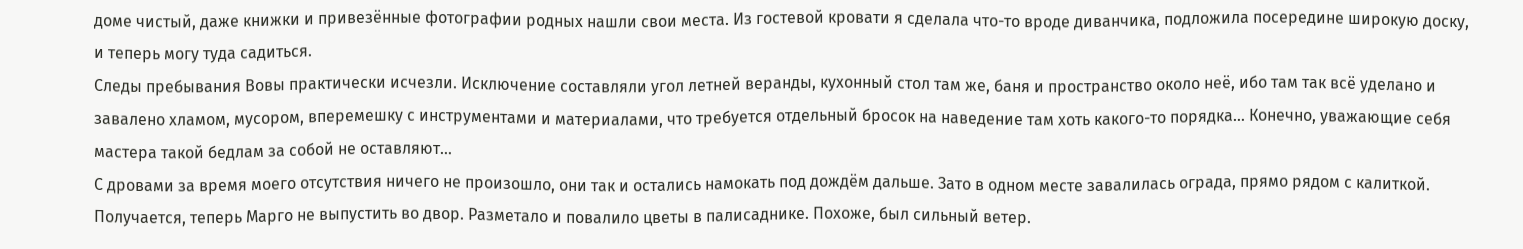доме чистый, даже книжки и привезённые фотографии родных нашли свои места. Из гостевой кровати я сделала что-то вроде диванчика, подложила посередине широкую доску, и теперь могу туда садиться.
Следы пребывания Вовы практически исчезли. Исключение составляли угол летней веранды, кухонный стол там же, баня и пространство около неё, ибо там так всё уделано и завалено хламом, мусором, вперемешку с инструментами и материалами, что требуется отдельный бросок на наведение там хоть какого-то порядка… Конечно, уважающие себя мастера такой бедлам за собой не оставляют…
С дровами за время моего отсутствия ничего не произошло, они так и остались намокать под дождём дальше. Зато в одном месте завалилась ограда, прямо рядом с калиткой. Получается, теперь Марго не выпустить во двор. Разметало и повалило цветы в палисаднике. Похоже, был сильный ветер.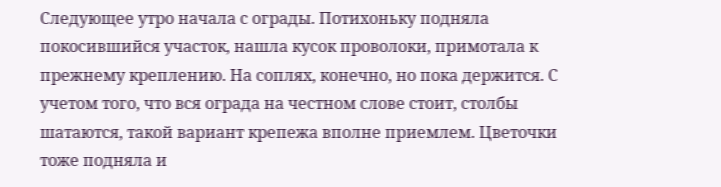Следующее утро начала с ограды. Потихоньку подняла покосившийся участок, нашла кусок проволоки, примотала к прежнему креплению. На соплях, конечно, но пока держится. С учетом того, что вся ограда на честном слове стоит, столбы шатаются, такой вариант крепежа вполне приемлем. Цветочки тоже подняла и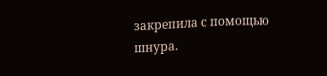закрепила с помощью шнура.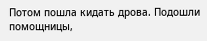Потом пошла кидать дрова. Подошли помощницы,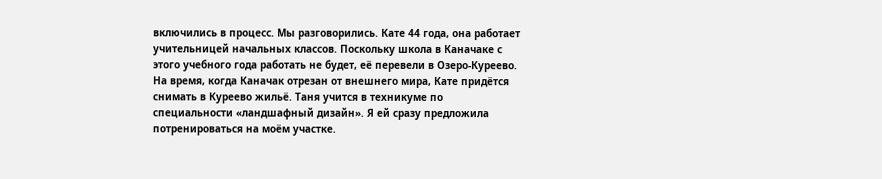включились в процесс. Мы разговорились. Кате 44 года, она работает учительницей начальных классов. Поскольку школа в Каначаке с этого учебного года работать не будет, её перевели в Озеро-Куреево. На время, когда Каначак отрезан от внешнего мира, Кате придётся снимать в Куреево жильё. Таня учится в техникуме по специальности «ландшафный дизайн». Я ей сразу предложила потренироваться на моём участке.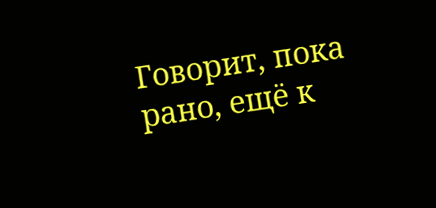Говорит, пока рано, ещё к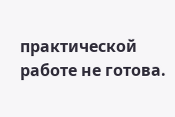практической работе не готова.